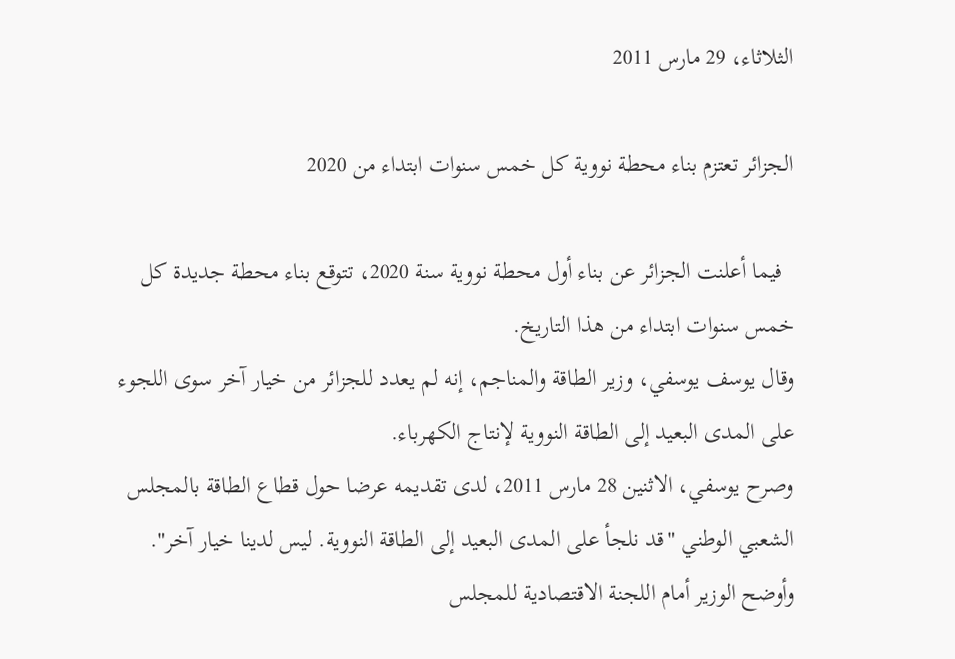الثلاثاء، 29 مارس 2011

الجزائر تعتزم بناء محطة نووية كل خمس سنوات ابتداء من 2020

  فيما أعلنت الجزائر عن بناء أول محطة نووية سنة 2020، تتوقع بناء محطة جديدة كل خمس سنوات ابتداء من هذا التاريخ.
وقال يوسف يوسفي، وزير الطاقة والمناجم، إنه لم يعدد للجزائر من خيار آخر سوى اللجوء على المدى البعيد إلى الطاقة النووية لإنتاج الكهرباء.
وصرح يوسفي، الاثنين 28 مارس 2011، لدى تقديمه عرضا حول قطاع الطاقة بالمجلس الشعبي الوطني "قد نلجأ على المدى البعيد إلى الطاقة النووية. ليس لدينا خيار آخر".
وأوضح الوزير أمام اللجنة الاقتصادية للمجلس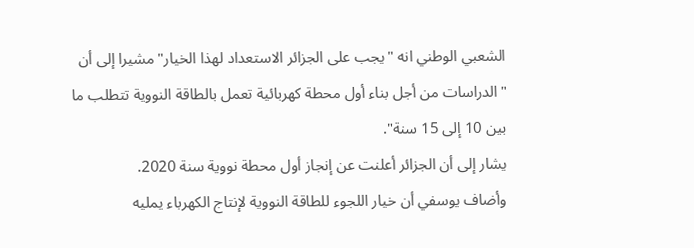الشعبي الوطني انه "يجب على الجزائر الاستعداد لهذا الخيار" مشيرا إلى أن "الدراسات من أجل بناء أول محطة كهربائية تعمل بالطاقة النووية تتطلب ما بين 10 إلى 15 سنة".
يشار إلى أن الجزائر أعلنت عن إنجاز أول محطة نووية سنة 2020.
وأضاف يوسفي أن خيار اللجوء للطاقة النووية لإنتاج الكهرباء يمليه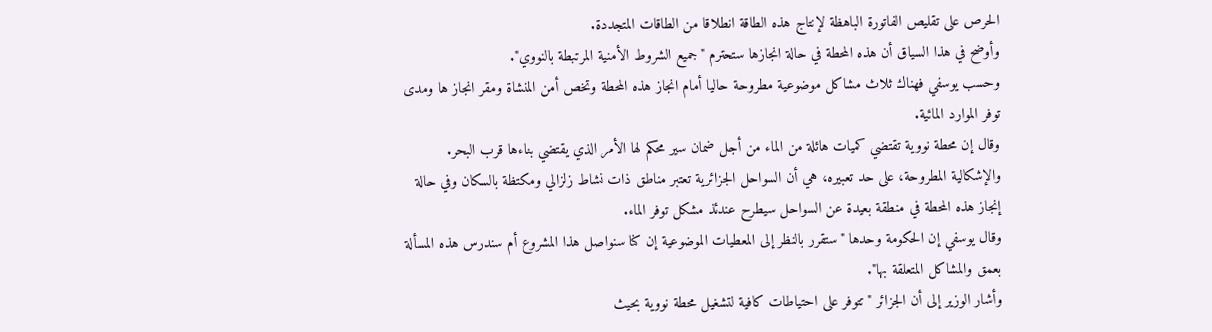الحرص على تقليص الفاتورة الباهظة لإنتاج هذه الطاقة انطلاقا من الطاقات المتجددة.
وأوضح في هذا السياق أن هذه المحطة في حالة انجازها ستحترم "جميع الشروط الأمنية المرتبطة بالنووي".
وحسب يوسفي فهناك ثلاث مشاكل موضوعية مطروحة حاليا أمام انجاز هذه المحطة وتخص أمن المنشاة ومقر انجاز ها ومدى توفر الموارد المائية.
وقال إن محطة نووية تقتضي كميات هائلة من الماء من أجل ضمان سير محكم لها الأمر الذي يقتضي بناءها قرب البحر.
والإشكالية المطروحة، على حد تعبيره، هي أن السواحل الجزائرية تعتبر مناطق ذات نشاط زلزالي ومكتظة بالسكان وفي حالة إنجاز هذه المحطة في منطقة بعيدة عن السواحل سيطرح عندئذ مشكل توفر الماء.
وقال يوسفي إن الحكومة وحدها "ستقرر بالنظر إلى المعطيات الموضوعية إن كنا سنواصل هذا المشروع أم سندرس هذه المسألة بعمق والمشاكل المتعلقة بها".
وأشار الوزير إلى أن الجزائر "تتوفر على احتياطات كافية لتشغيل محطة نووية بحيث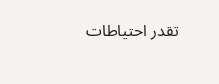تقدر احتياطات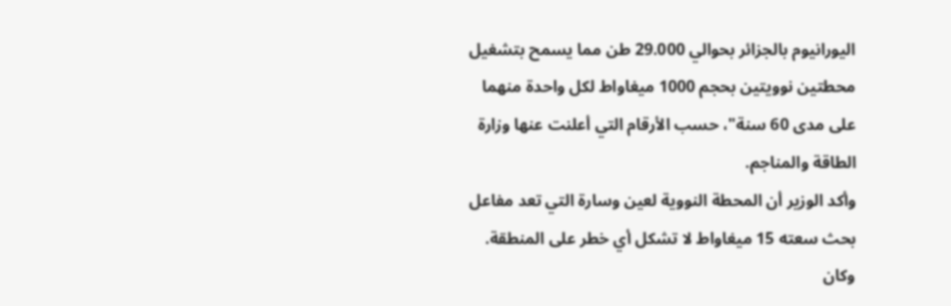اليورانيوم بالجزائر بحوالي 29.000 طن مما يسمح بتشغيل محطتين نوويتين بحجم 1000 ميغاواط لكل واحدة منهما على مدى 60 سنة"، حسب الأرقام التي أعلنت عنها وزارة الطاقة والمناجم.
وأكد الوزير أن المحطة النووية لعين وسارة التي تعد مفاعل بحث سعته 15 ميغاواط لا تشكل أي خطر على المنطقة.
وكان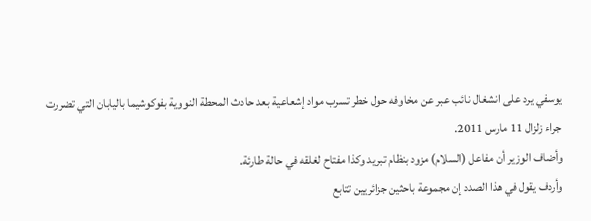يوسفي يرد على انشغال نائب عبر عن مخاوفه حول خطر تسرب مواد إشعاعية بعد حادث المحطة النووية بفوكوشيما باليابان التي تضررت جراء زلزال 11 مارس 2011.
وأضاف الوزير أن مفاعل (السلام) مزود بنظام تبريد وكذا مفتاح لغلقه في حالة طارئة.
وأردف يقول في هذا الصدد إن مجموعة باحثين جزائريين تتابع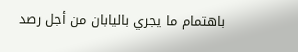باهتمام ما يجري باليابان من أجل رصد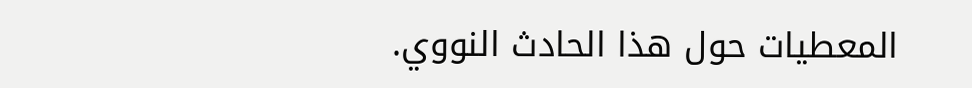المعطيات حول هذا الحادث النووي.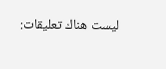ليست هناك تعليقات: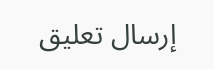إرسال تعليق